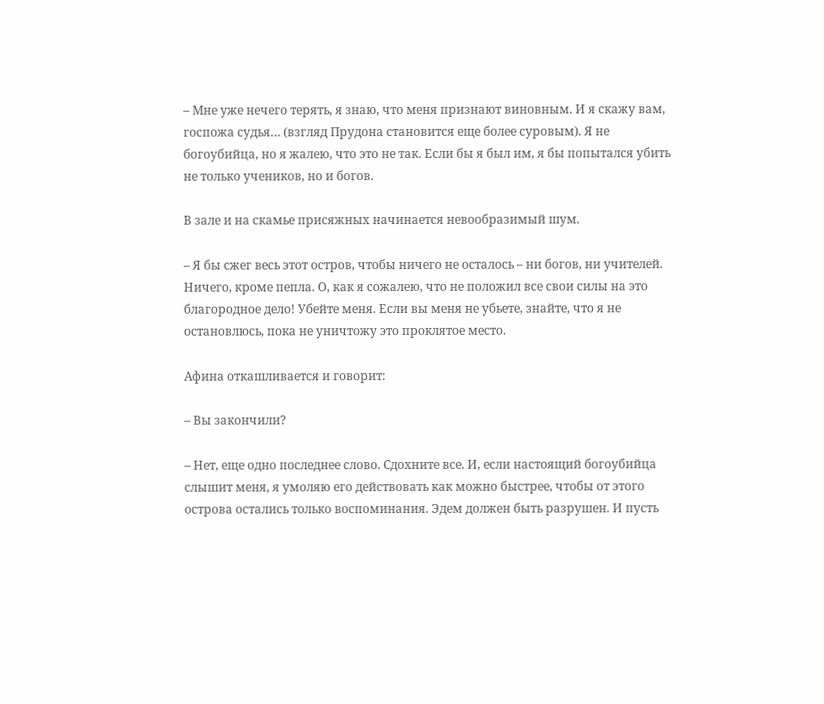– Мне уже нечего терять, я знаю, что меня признают виновным. И я скажу вам, госпожа судья… (взгляд Прудона становится еще более суровым). Я не богоубийца, но я жалею, что это не так. Если бы я был им, я бы попытался убить не только учеников, но и богов.

В зале и на скамье присяжных начинается невообразимый шум.

– Я бы сжег весь этот остров, чтобы ничего не осталось – ни богов, ни учителей. Ничего, кроме пепла. О, как я сожалею, что не положил все свои силы на это благородное дело! Убейте меня. Если вы меня не убьете, знайте, что я не остановлюсь, пока не уничтожу это проклятое место.

Афина откашливается и говорит:

– Вы закончили?

– Нет, еще одно последнее слово. Сдохните все. И, если настоящий богоубийца слышит меня, я умоляю его действовать как можно быстрее, чтобы от этого острова остались только воспоминания. Эдем должен быть разрушен. И пусть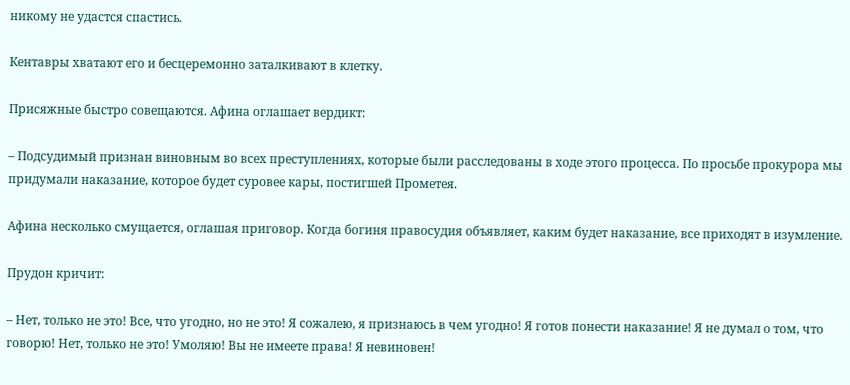никому не удастся спастись.

Кентавры хватают его и бесцеремонно заталкивают в клетку.

Присяжные быстро совещаются. Афина оглашает вердикт:

– Подсудимый признан виновным во всех преступлениях, которые были расследованы в ходе этого процесса. По просьбе прокурора мы придумали наказание, которое будет суровее кары, постигшей Прометея.

Афина несколько смущается, оглашая приговор. Когда богиня правосудия объявляет, каким будет наказание, все приходят в изумление.

Прудон кричит:

– Нет, только не это! Все, что угодно, но не это! Я сожалею, я признаюсь в чем угодно! Я готов понести наказание! Я не думал о том, что говорю! Нет, только не это! Умоляю! Вы не имеете права! Я невиновен!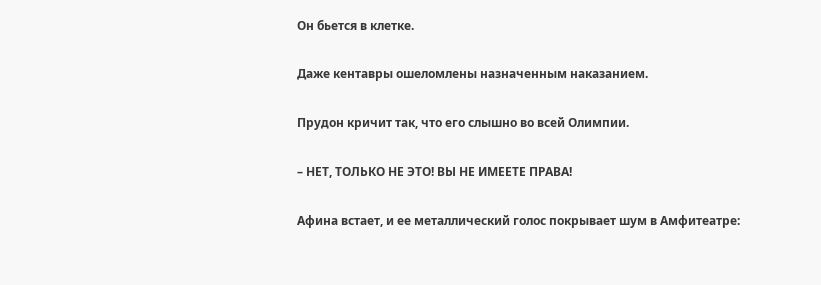Он бьется в клетке.

Даже кентавры ошеломлены назначенным наказанием.

Прудон кричит так, что его слышно во всей Олимпии.

– НЕТ, ТОЛЬКО НЕ ЭТО! ВЫ НЕ ИМЕЕТЕ ПРАВА!

Афина встает, и ее металлический голос покрывает шум в Амфитеатре: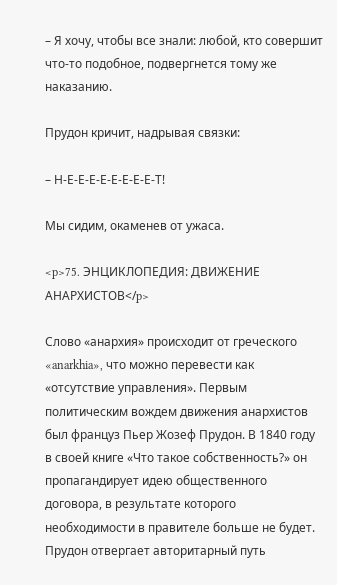– Я хочу, чтобы все знали: любой, кто совершит что-то подобное, подвергнется тому же наказанию.

Прудон кричит, надрывая связки:

– Н-Е-Е-Е-Е-Е-Е-Е-Е-Т!

Мы сидим, окаменев от ужаса.

<p>75. ЭНЦИКЛОПЕДИЯ: ДВИЖЕНИЕ АНАРХИСТОВ</p>

Слово «анархия» происходит от греческого «anarkhia», что можно перевести как «отсутствие управления». Первым политическим вождем движения анархистов был француз Пьер Жозеф Прудон. В 1840 году в своей книге «Что такое собственность?» он пропагандирует идею общественного договора, в результате которого необходимости в правителе больше не будет. Прудон отвергает авторитарный путь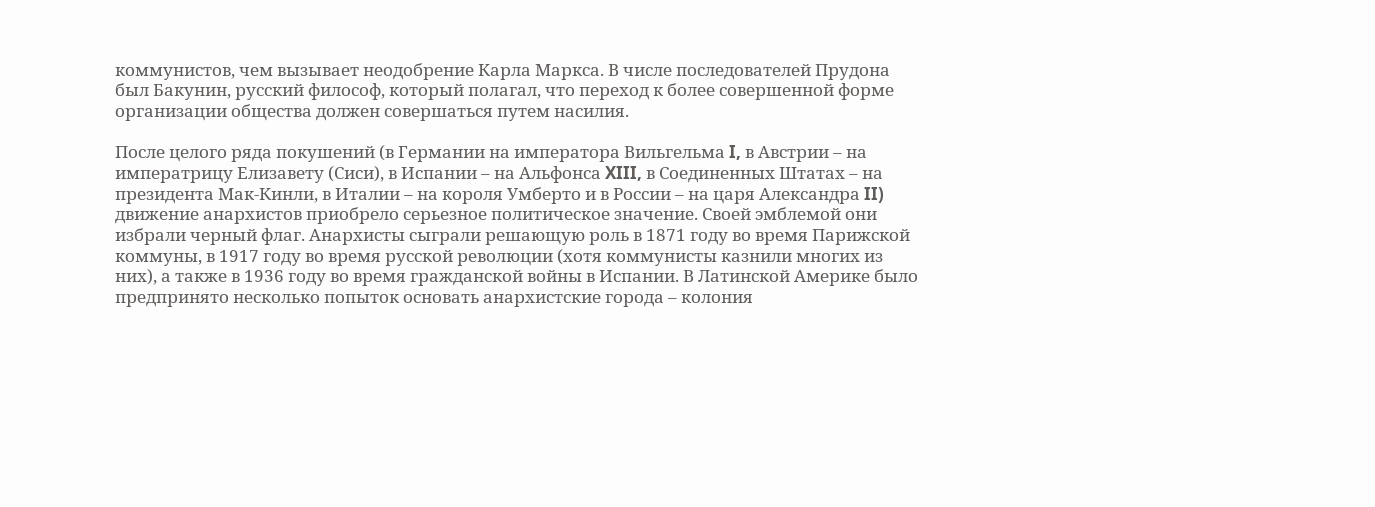коммунистов, чем вызывает неодобрение Карла Маркса. В числе последователей Прудона был Бакунин, русский философ, который полагал, что переход к более совершенной форме организации общества должен совершаться путем насилия.

После целого ряда покушений (в Германии на императора Вильгельма I, в Австрии – на императрицу Елизавету (Сиси), в Испании – на Альфонса XIII, в Соединенных Штатах – на президента Мак-Кинли, в Италии – на короля Умберто и в России – на царя Александра II) движение анархистов приобрело серьезное политическое значение. Своей эмблемой они избрали черный флаг. Анархисты сыграли решающую роль в 1871 году во время Парижской коммуны, в 1917 году во время русской революции (хотя коммунисты казнили многих из них), а также в 1936 году во время гражданской войны в Испании. В Латинской Америке было предпринято несколько попыток основать анархистские города – колония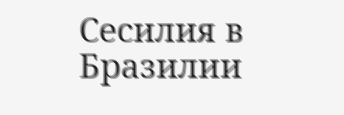Сесилия в Бразилии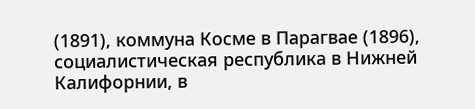(1891), коммуна Косме в Парагвае (1896), социалистическая республика в Нижней Калифорнии, в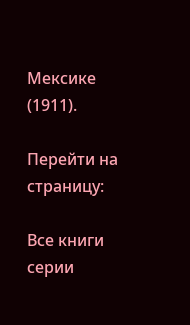Мексике (1911).

Перейти на страницу:

Все книги серии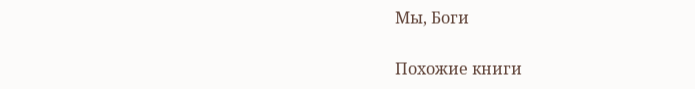Мы, Боги

Похожие книги